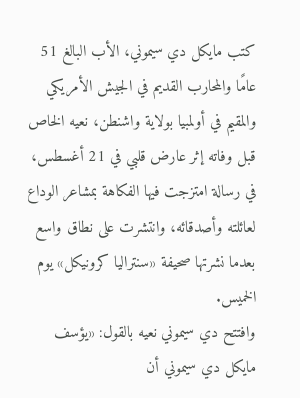كتب مايكل دي سيموني، الأب البالغ 51 عامًا والمحارب القديم في الجيش الأمريكي والمقيم في أولمبيا بولاية واشنطن، نعيه الخاص قبل وفاته إثر عارض قلبي في 21 أغسطس، في رسالة امتزجت فيها الفكاهة بمشاعر الوداع لعائلته وأصدقائه، وانتشرت على نطاق واسع بعدما نشرتها صحيفة «سنتراليا كرونيكل» يوم الخميس.
وافتتح دي سيموني نعيه بالقول: «يؤسف مايكل دي سيموني أن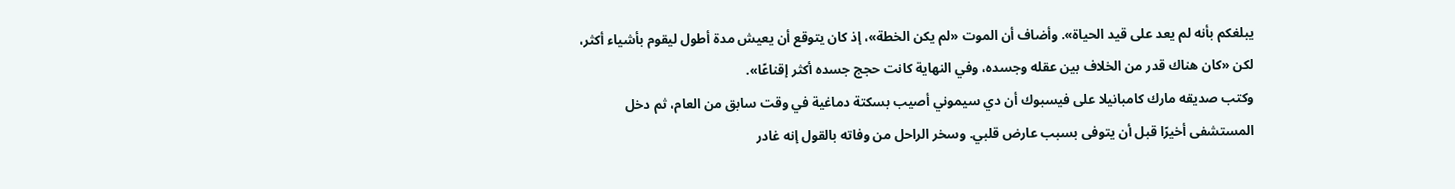يبلغكم بأنه لم يعد على قيد الحياة». وأضاف أن الموت «لم يكن الخطة»، إذ كان يتوقع أن يعيش مدة أطول ليقوم بأشياء أكثر، لكن «كان هناك قدر من الخلاف بين عقله وجسده، وفي النهاية كانت حجج جسده أكثر إقناعًا».
وكتب صديقه مارك كامبانيلا على فيسبوك أن دي سيموني أصيب بسكتة دماغية في وقت سابق من العام، ثم دخل المستشفى أخيرًا قبل أن يتوفى بسبب عارض قلبي. وسخر الراحل من وفاته بالقول إنه غادر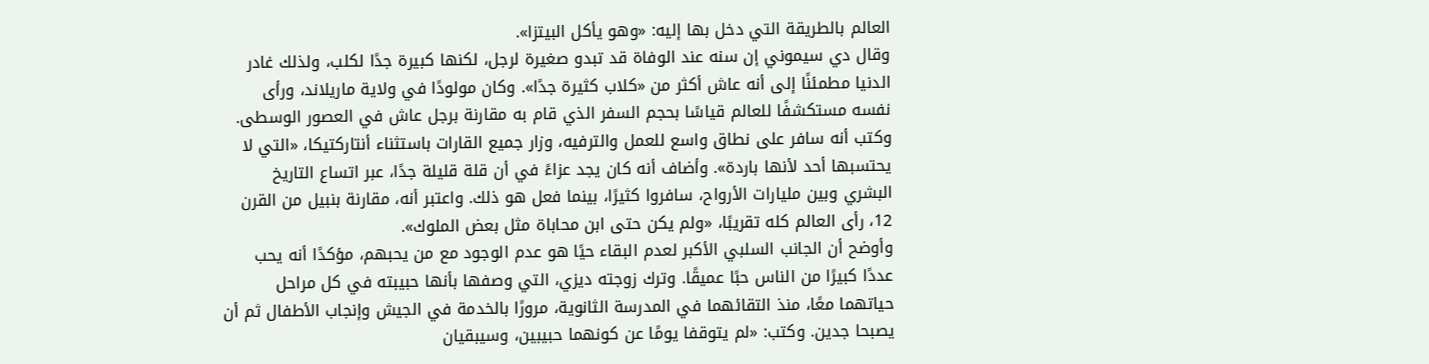العالم بالطريقة التي دخل بها إليه: «وهو يأكل البيتزا».
وقال دي سيموني إن سنه عند الوفاة قد تبدو صغيرة لرجل، لكنها كبيرة جدًا لكلب، ولذلك غادر الدنيا مطمئنًا إلى أنه عاش أكثر من «كلاب كثيرة جدًا». وكان مولودًا في ولاية ماريلاند، ورأى نفسه مستكشفًا للعالم قياسًا بحجم السفر الذي قام به مقارنة برجل عاش في العصور الوسطى.
وكتب أنه سافر على نطاق واسع للعمل والترفيه، وزار جميع القارات باستثناء أنتاركتيكا، «التي لا يحتسبها أحد لأنها باردة». وأضاف أنه كان يجد عزاءً في أن قلة قليلة جدًا، عبر اتساع التاريخ البشري وبين مليارات الأرواح، سافروا كثيرًا، بينما فعل هو ذلك. واعتبر أنه، مقارنة بنبيل من القرن 12، رأى العالم كله تقريبًا، «ولم يكن حتى ابن محاباة مثل بعض الملوك».
وأوضح أن الجانب السلبي الأكبر لعدم البقاء حيًا هو عدم الوجود مع من يحبهم، مؤكدًا أنه يحب عددًا كبيرًا من الناس حبًا عميقًا. وترك زوجته ديزي، التي وصفها بأنها حبيبته في كل مراحل حياتهما معًا، منذ التقائهما في المدرسة الثانوية، مرورًا بالخدمة في الجيش وإنجاب الأطفال ثم أن يصبحا جدين. وكتب: «لم يتوقفا يومًا عن كونهما حبيبين، وسيبقيان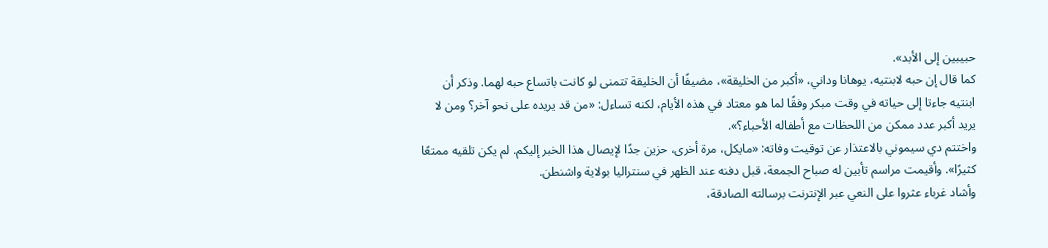حبيبين إلى الأبد».
كما قال إن حبه لابنتيه، يوهانا وداني، «أكبر من الخليقة»، مضيفًا أن الخليقة تتمنى لو كانت باتساع حبه لهما. وذكر أن ابنتيه جاءتا إلى حياته في وقت مبكر وفقًا لما هو معتاد في هذه الأيام، لكنه تساءل: «من قد يريده على نحو آخر؟ ومن لا يريد أكبر عدد ممكن من اللحظات مع أطفاله الأحباء؟».
واختتم دي سيموني بالاعتذار عن توقيت وفاته: «مايكل، مرة أخرى، حزين جدًا لإيصال هذا الخبر إليكم. لم يكن تلقيه ممتعًا كثيرًا». وأقيمت مراسم تأبين له صباح الجمعة، قبل دفنه عند الظهر في سنتراليا بولاية واشنطن.
وأشاد غرباء عثروا على النعي عبر الإنترنت برسالته الصادقة،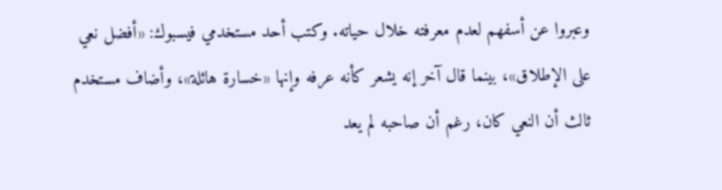وعبروا عن أسفهم لعدم معرفته خلال حياته. وكتب أحد مستخدمي فيسبوك: «أفضل نعي على الإطلاق»، بينما قال آخر إنه يشعر كأنه عرفه وإنها «خسارة هائلة»، وأضاف مستخدم ثالث أن النعي كان، رغم أن صاحبه لم يعد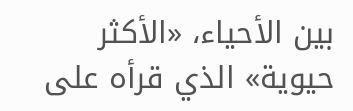بين الأحياء، «الأكثر حيوية» الذي قرأه على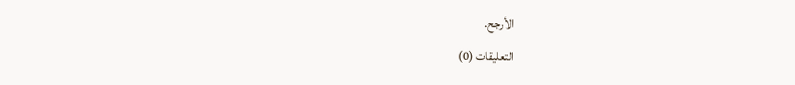الأرجح.
التعليقات (0)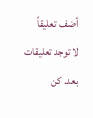أضف تعليقاً
لا توجد تعليقات بعد. كن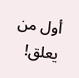أول من يعلق!